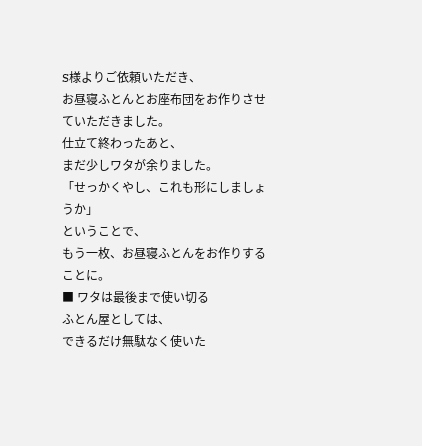S様よりご依頼いただき、
お昼寝ふとんとお座布団をお作りさせていただきました。
仕立て終わったあと、
まだ少しワタが余りました。
「せっかくやし、これも形にしましょうか」
ということで、
もう一枚、お昼寝ふとんをお作りすることに。
■ ワタは最後まで使い切る
ふとん屋としては、
できるだけ無駄なく使いた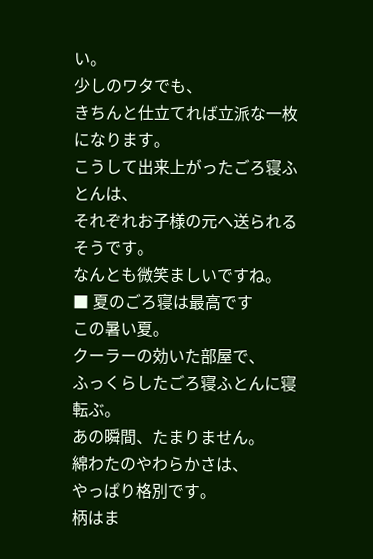い。
少しのワタでも、
きちんと仕立てれば立派な一枚になります。
こうして出来上がったごろ寝ふとんは、
それぞれお子様の元へ送られるそうです。
なんとも微笑ましいですね。
■ 夏のごろ寝は最高です
この暑い夏。
クーラーの効いた部屋で、
ふっくらしたごろ寝ふとんに寝転ぶ。
あの瞬間、たまりません。
綿わたのやわらかさは、
やっぱり格別です。
柄はま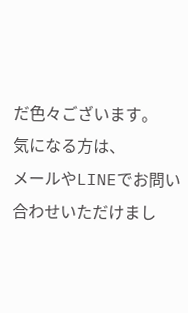だ色々ございます。
気になる方は、
メールやLINEでお問い合わせいただけまし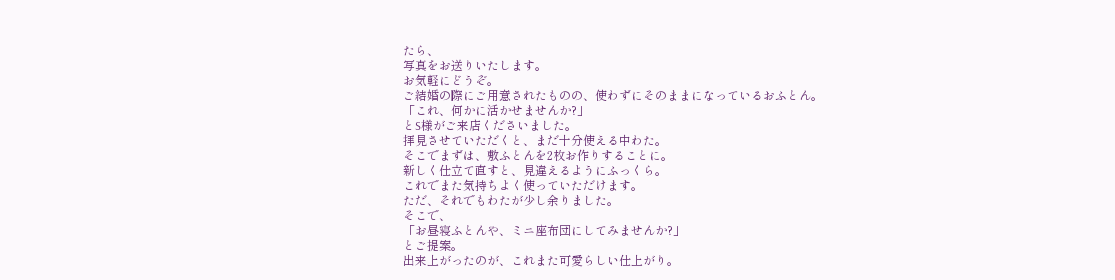たら、
写真をお送りいたします。
お気軽にどうぞ。
ご結婚の際にご用意されたものの、使わずにそのままになっているおふとん。
「これ、何かに活かせませんか?」
とS様がご来店くださいました。
拝見させていただくと、まだ十分使える中わた。
そこでまずは、敷ふとんを2枚お作りすることに。
新しく仕立て直すと、見違えるようにふっくら。
これでまた気持ちよく使っていただけます。
ただ、それでもわたが少し余りました。
そこで、
「お昼寝ふとんや、ミニ座布団にしてみませんか?」
とご提案。
出来上がったのが、これまた可愛らしい仕上がり。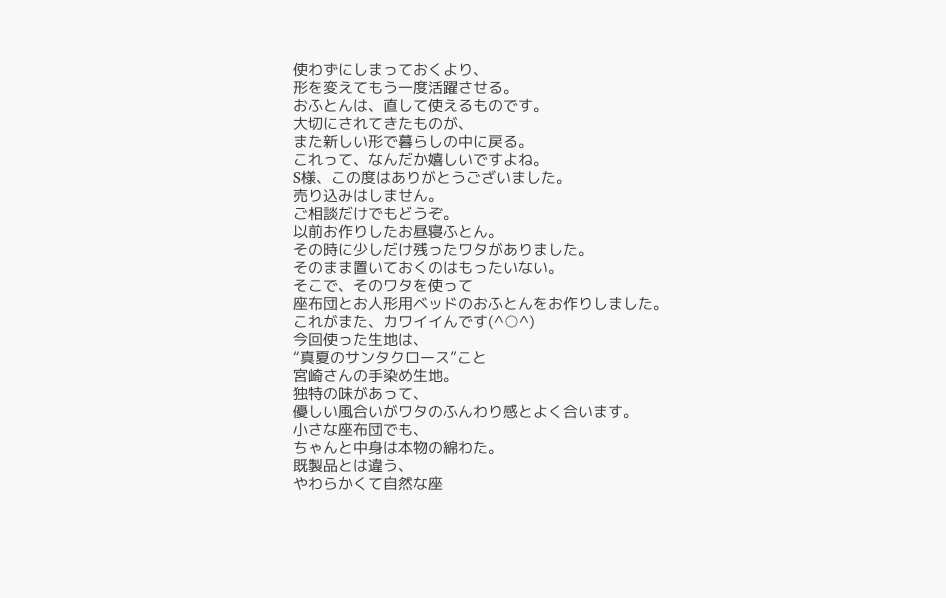使わずにしまっておくより、
形を変えてもう一度活躍させる。
おふとんは、直して使えるものです。
大切にされてきたものが、
また新しい形で暮らしの中に戻る。
これって、なんだか嬉しいですよね。
S様、この度はありがとうございました。
売り込みはしません。
ご相談だけでもどうぞ。
以前お作りしたお昼寝ふとん。
その時に少しだけ残ったワタがありました。
そのまま置いておくのはもったいない。
そこで、そのワタを使って
座布団とお人形用ベッドのおふとんをお作りしました。
これがまた、カワイイんです(^○^)
今回使った生地は、
“真夏のサンタクロース”こと
宮崎さんの手染め生地。
独特の味があって、
優しい風合いがワタのふんわり感とよく合います。
小さな座布団でも、
ちゃんと中身は本物の綿わた。
既製品とは違う、
やわらかくて自然な座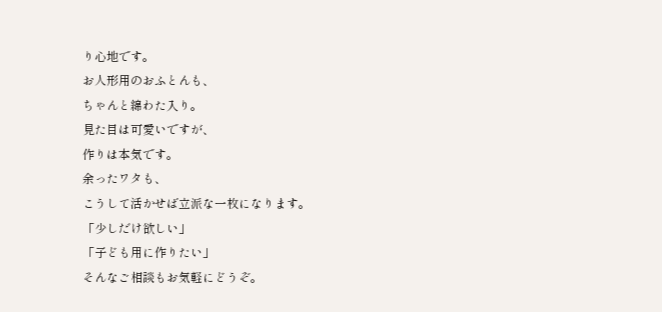り心地です。
お人形用のおふとんも、
ちゃんと綿わた入り。
見た目は可愛いですが、
作りは本気です。
余ったワタも、
こうして活かせば立派な一枚になります。
「少しだけ欲しい」
「子ども用に作りたい」
そんなご相談もお気軽にどうぞ。